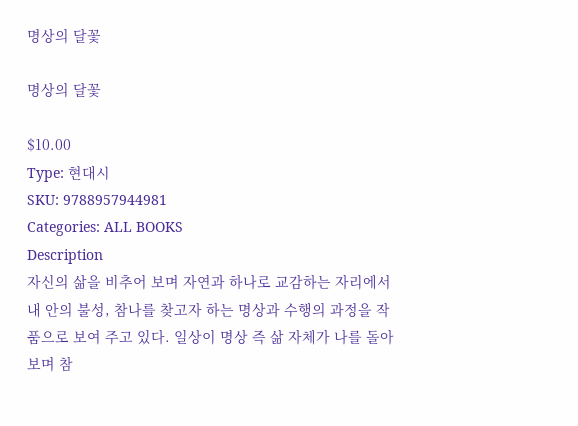명상의 달꽃

명상의 달꽃

$10.00
Type: 현대시
SKU: 9788957944981
Categories: ALL BOOKS
Description
자신의 삶을 비추어 보며 자연과 하나로 교감하는 자리에서 내 안의 불성, 참나를 찾고자 하는 명상과 수행의 과정을 작품으로 보여 주고 있다. 일상이 명상 즉 삶 자체가 나를 돌아보며 참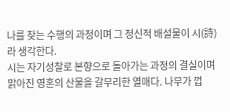나를 찾는 수행의 과정이며 그 정신적 배설물이 시(詩)라 생각한다.
시는 자기성찰로 본향으로 돌아가는 과정의 결실이며 맑아진 영혼의 산물을 갈무리한 열매다. 나무가 껍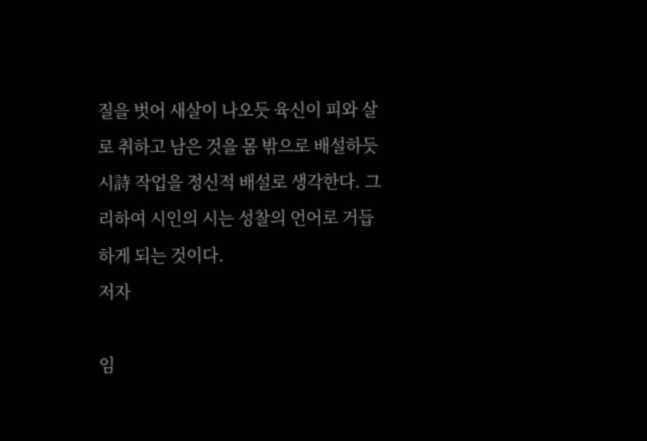질을 벗어 새살이 나오듯 육신이 피와 살로 취하고 남은 것을 몸 밖으로 배설하듯 시詩 작업을 정신적 배설로 생각한다. 그리하여 시인의 시는 성찰의 언어로 거듭하게 되는 것이다.
저자

임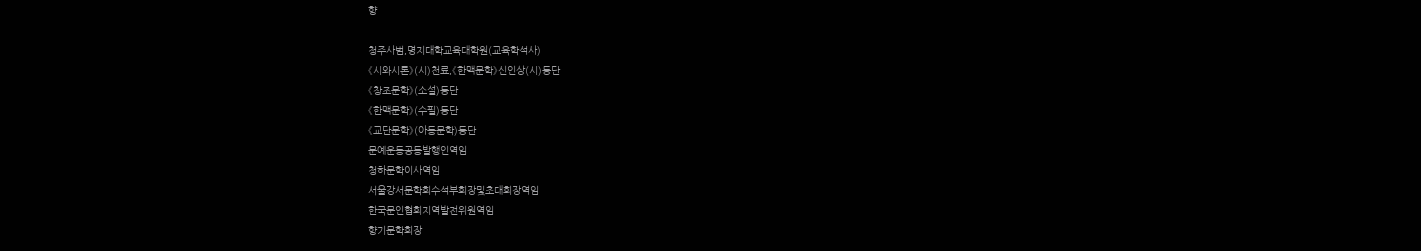향

청주사범,명지대학교육대학원(교육학석사)
《시와시론》(시)천료,《한맥문학》신인상(시)등단
《창조문학》(소설)등단
《한맥문학》(수필)등단
《교단문학》(아동문학)등단
문예운동공동발행인역임
청하문학이사역임
서울강서문학회수석부회장및초대회장역임
한국문인협회지역발전위원역임
향기문학회장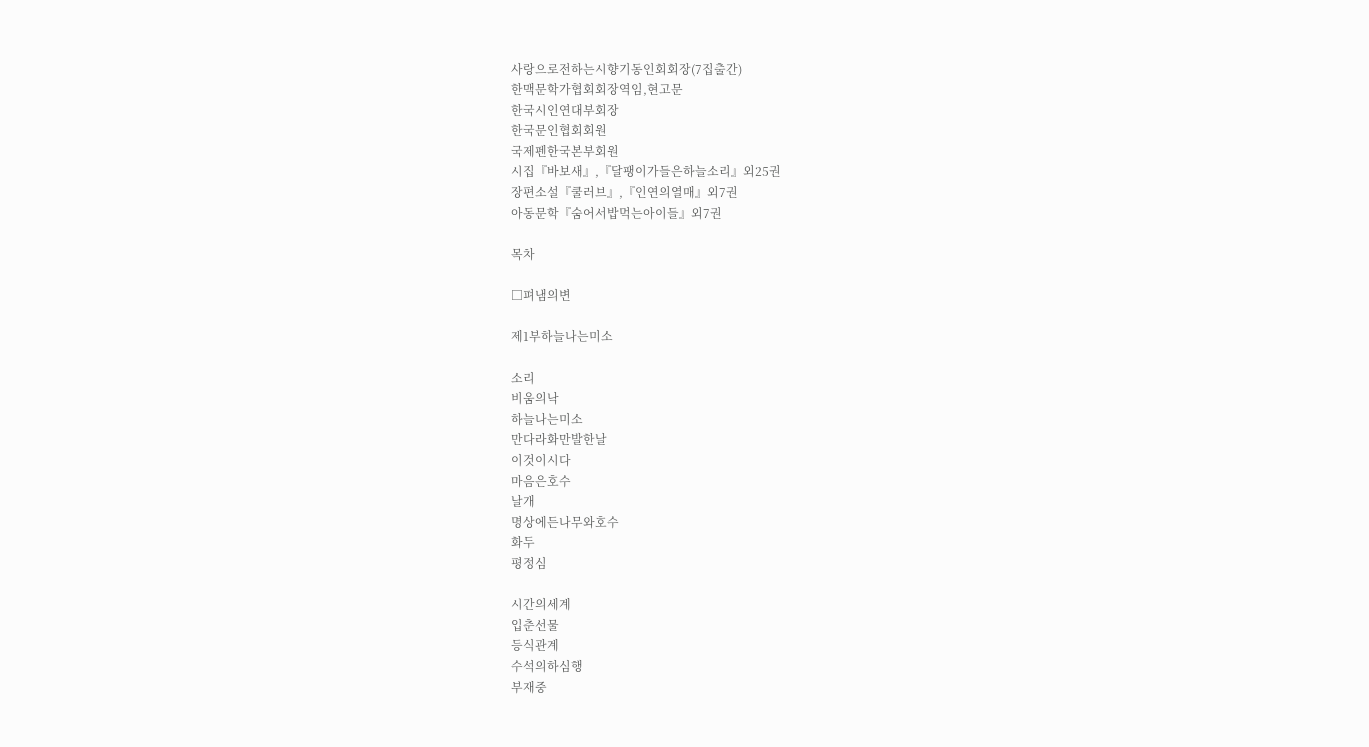사랑으로전하는시향기동인회회장(7집출간)
한맥문학가협회회장역임,현고문
한국시인연대부회장
한국문인협회회원
국제펜한국본부회원
시집『바보새』,『달팽이가들은하늘소리』외25권
장편소설『쿨러브』,『인연의열매』외7권
아동문학『숨어서밥먹는아이들』외7권

목차

□펴냄의변

제1부하늘나는미소

소리
비움의낙
하늘나는미소
만다라화만발한날
이것이시다
마음은호수
날개
명상에든나무와호수
화두
평정심

시간의세계
입춘선물
등식관계
수석의하심행
부재중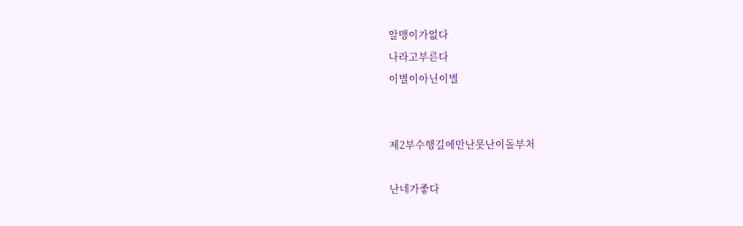알맹이가없다
나라고부른다
이별이아닌이별


제2부수행길에만난못난이돌부처

난네가좋다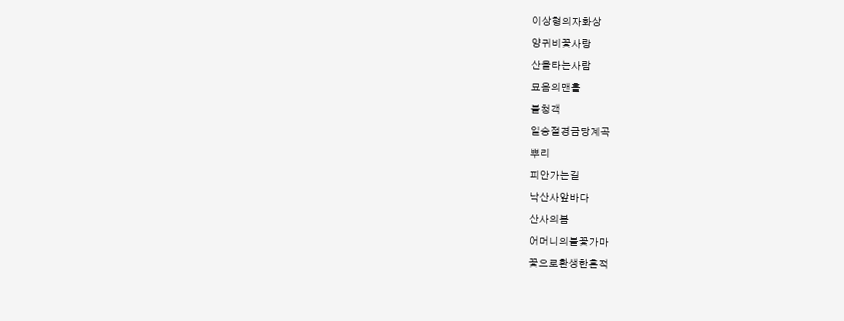이상형의자화상
양귀비꽃사랑
산을타는사람
묘음의맨홀
불청객
일승절경금당계곡
뿌리
피안가는길
낙산사앞바다
산사의봄
어머니의불꽃가마
꽃으로환생한흔적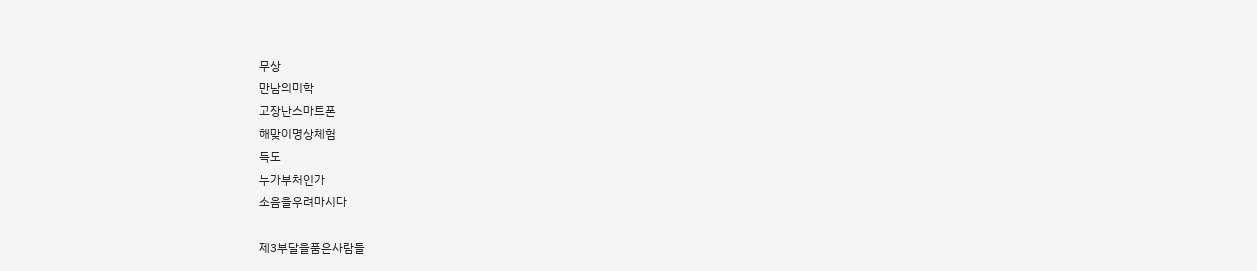무상
만남의미학
고장난스마트폰
해맞이명상체험
득도
누가부처인가
소음을우려마시다

제3부달을품은사람들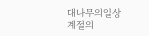대나무의일상
계절의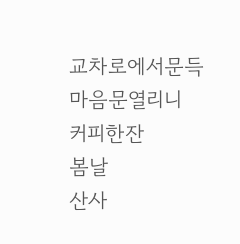교차로에서문득
마음문열리니
커피한잔
봄날
산사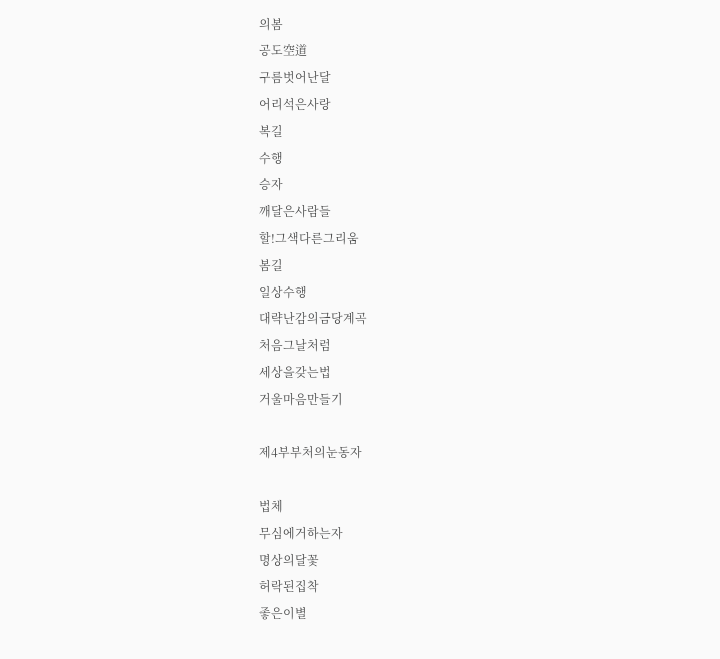의봄
공도空道
구름벗어난달
어리석은사랑
복길
수행
승자
깨달은사람들
할!그색다른그리움
봄길
일상수행
대략난감의금당계곡
처음그날처럼
세상을갖는법
거울마음만들기

제4부부처의눈동자

법체
무심에거하는자
명상의달꽃
허락된집착
좋은이별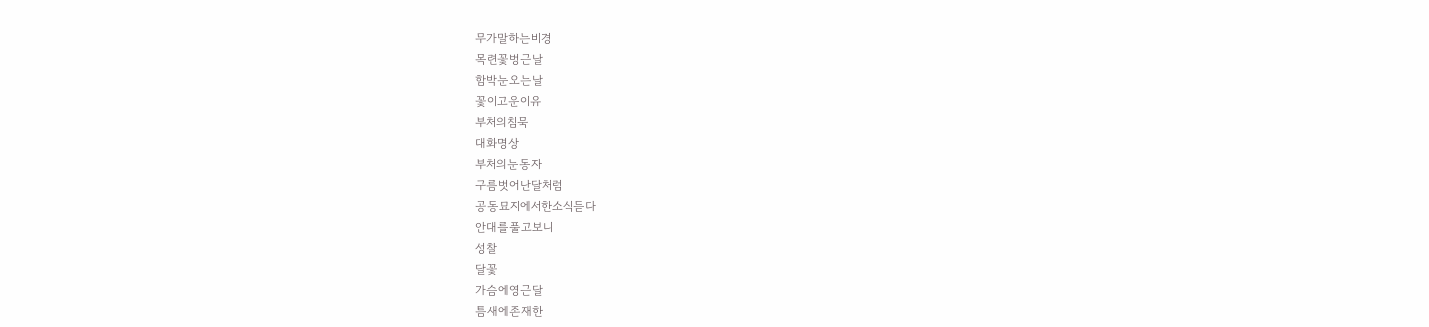무가말하는비경
목련꽃벙근날
함박눈오는날
꽃이고운이유
부처의침묵
대화명상
부처의눈동자
구름벗어난달처럼
공동묘지에서한소식듣다
안대를풀고보니
성찰
달꽃
가슴에영근달
틈새에존재한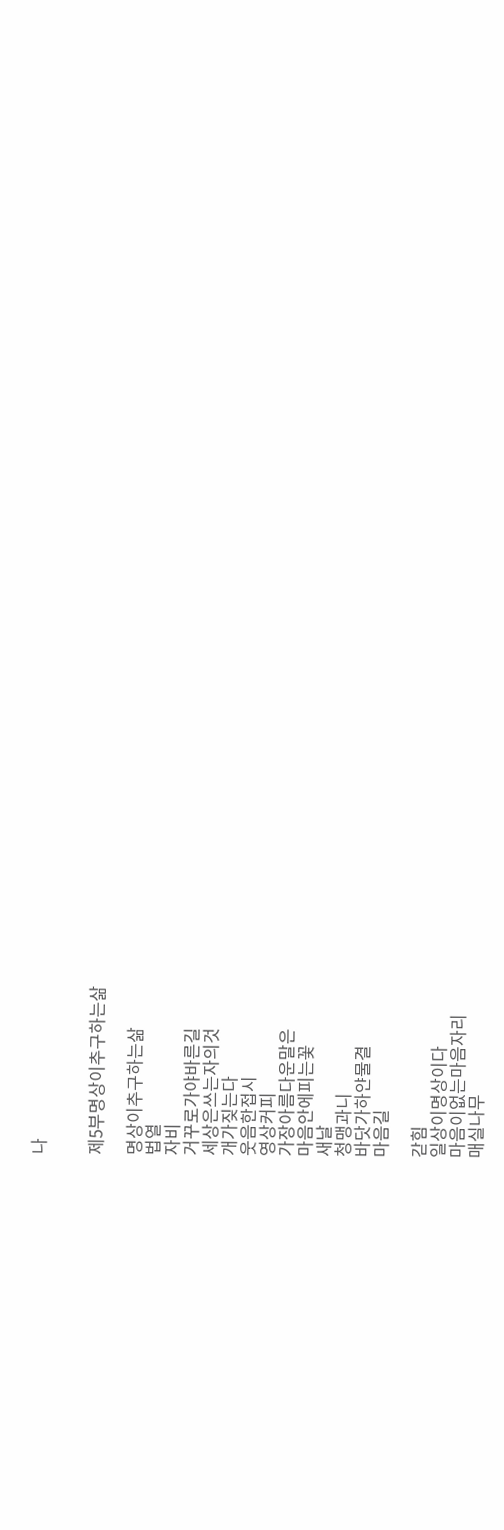나


제5부명상이추구하는삶

명상이추구하는삶
법열
자비
거꾸로가야바른길
세상은쓰는자의것
개가짖는다
웃음한접시
영상커피
가장아름다운말은
마음안에피는꽃
새날
청맹과니
바닷가하얀물결
마음길

갇힘
일상이명상이다
마음이없는마음자리
매실나무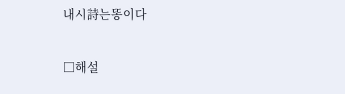내시詩는똥이다

□해설